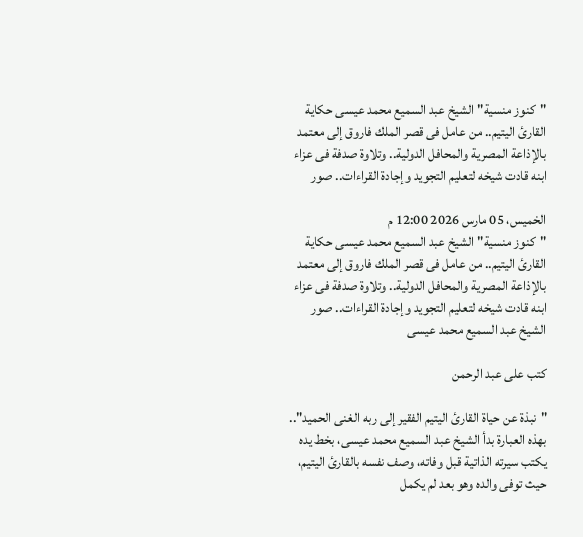"كنوز منسية" الشيخ عبد السميع محمد عيسى حكاية القارئ اليتيم.. من عامل فى قصر الملك فاروق إلى معتمد بالإذاعة المصرية والمحافل الدولية.. وتلاوة صدفة فى عزاء ابنه قادت شيخه لتعليم التجويد وإجادة القراءات.. صور

الخميس، 05 مارس 2026 12:00 م
"كنوز منسية" الشيخ عبد السميع محمد عيسى حكاية القارئ اليتيم.. من عامل فى قصر الملك فاروق إلى معتمد بالإذاعة المصرية والمحافل الدولية.. وتلاوة صدفة فى عزاء ابنه قادت شيخه لتعليم التجويد وإجادة القراءات.. صور الشيخ عبد السميع محمد عيسى

كتب على عبد الرحمن

"نبذة عن حياة القارئ اليتيم الفقير إلى ربه الغنى الحميد".. بهذه العبارة بدأ الشيخ عبد السميع محمد عيسى، بخط يده يكتب سيرته الذاتية قبل وفاته، وصف نفسه بالقارئ اليتيم، حيث توفى والده وهو بعد لم يكمل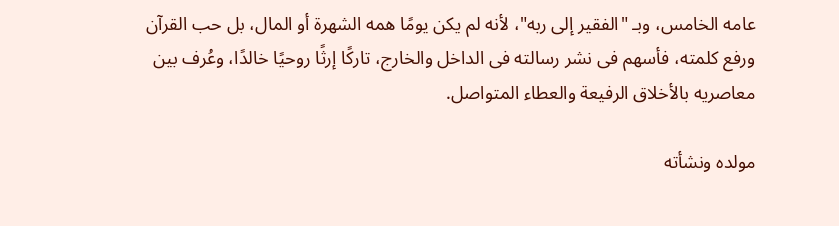عامه الخامس، وبـ "الفقير إلى ربه"، لأنه لم يكن يومًا همه الشهرة أو المال، بل حب القرآن ورفع كلمته، فأسهم فى نشر رسالته فى الداخل والخارج، تاركًا إرثًا روحيًا خالدًا، وعُرف بين معاصريه بالأخلاق الرفيعة والعطاء المتواصل.

مولده ونشأته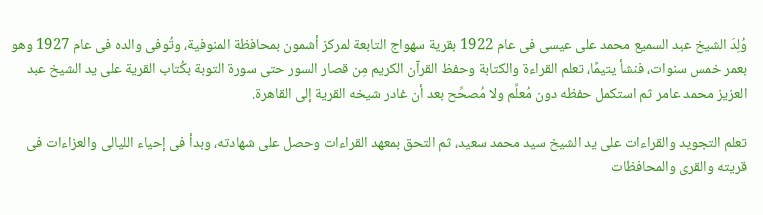وُلِدَ الشيخ عبد السميع محمد على عيسى فى عام 1922 بقرية سهواج التابعة لمركز أشمون بمحافظة المنوفية، وتُوفى والده فى عام 1927 وهو بعمر خمس سنوات، فنشأ يتيمًا، تعلم القراءة والكتابة وحفظ القرآن الكريم مِن قصار السور حتى سورة التوبة بكُتاب القرية على يد الشيخ عبد العزيز محمد عامر ثم استكمل حفظه دون مُعلِّم ولا مُصحِّح بعد أن غادر شيخه القرية إلى القاهرة.

تعلم التجويد والقراءات على يد الشيخ سيد محمد سعيد، ثم التحق بمعهد القراءات وحصل على شهادته، وبدأ فى إحياء الليالى والعزاءات فى قريته والقرى والمحافظات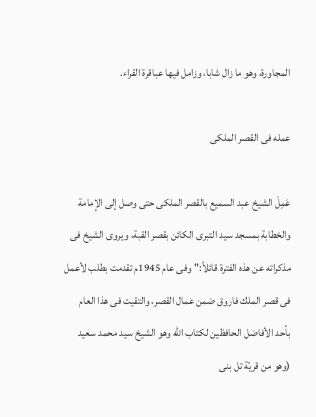المجاورة، وهو ما زال شابا، وزامل فيها عباقرة القراء.

عمله فى القصر الملكى

عَمِلَ الشيخ عبد السميع بالقصر الملكى حتى وصل إلى الإمامة والخطابة بمسجد سيد التبرى الكائن بقصر القبة، ويروى الشيخ فى مذكراته عن هذه الفترة قائلاً:" وفى عام 1945م تقدمت بطلب لأعمل فى قصر الملك فاروق ضمن عمال القصر، والتقيت فى هذا العام بأحد الأفاضل الحافظين لكتاب الله وهو الشيخ سيد محمد سعيد (وهو من قريّة تل بنى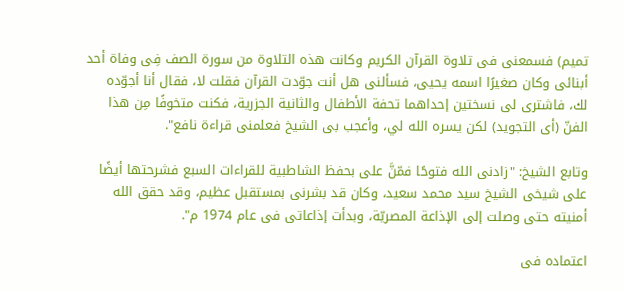تميم) فسمعنى فى تلاوة القرآن الكريم وكانت هذه التلاوة من سورة الصف فِى وفاة أحد أبنائى وكان صغيرًا اسمه يحيى، فسألنى هل أنت جوّدت القرآن فقلت لا، فقال أنا أجوّده لك، فاشترى لى نسختين إحداهما تحفة الأطفال والثانية الجزرية، فكنت متخوفًا مِن هذا الفنّ (أى التجويد) لكن يسره الله لي، وأعجب بى الشيخ فعلمنى قراءة نافع".

وتابع الشيخ: "زادنى الله فتوحًا فمّنَّ على بحفظ الشاطبية للقراءات السبع فشرحتها أيضًا على شيخى الشيخ سيد محمد سعيد، وكان قد بشرنى بمستقبل عظيم، وقد حقق الله أمنيته حتى وصلت إلى الإذاعة المصريّة، وبدأت إذاعاتى فى عام 1974 م".

اعتماده فى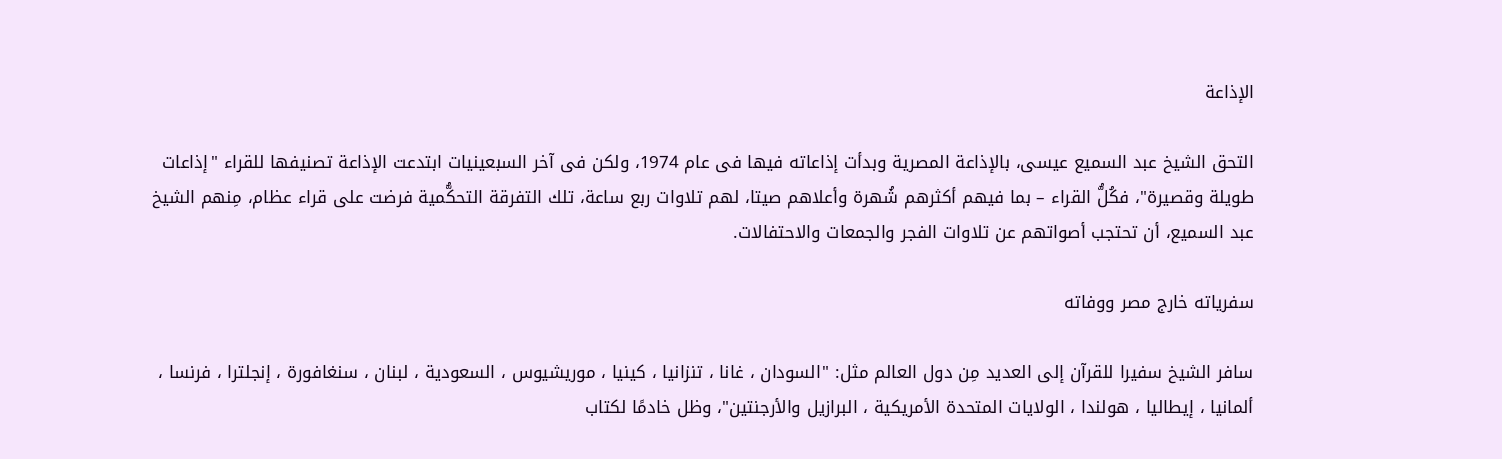الإذاعة

التحق الشيخ عبد السميع عيسى، بالإذاعة المصرية وبدأت إذاعاته فيها فى عام 1974، ولكن فى آخر السبعينيات ابتدعت الإذاعة تصنيفها للقراء "إذاعات طويلة وقصيرة"، فكُلُّ القراء – بما فيهم أكثرهم شُهرة وأعلاهم صيتا، لهم تلاوات ربع ساعة، تلك التفرقة التحكُّمية فرضت على قراء عظام، مِنهم الشيخ عبد السميع، أن تحتجب أصواتهم عن تلاوات الفجر والجمعات والاحتفالات.

سفرياته خارج مصر ووفاته

سافر الشيخ سفيرا للقرآن إلى العديد مِن دول العالم مثل: "السودان ، غانا ، تنزانيا ، كينيا ، موريشيوس ، السعودية ، لبنان ، سنغافورة ، إنجلترا ، فرنسا ، ألمانيا ، إيطاليا ، هولندا ، الولايات المتحدة الأمريكية ، البرازيل والأرجنتين"، وظل خادمًا لكتاب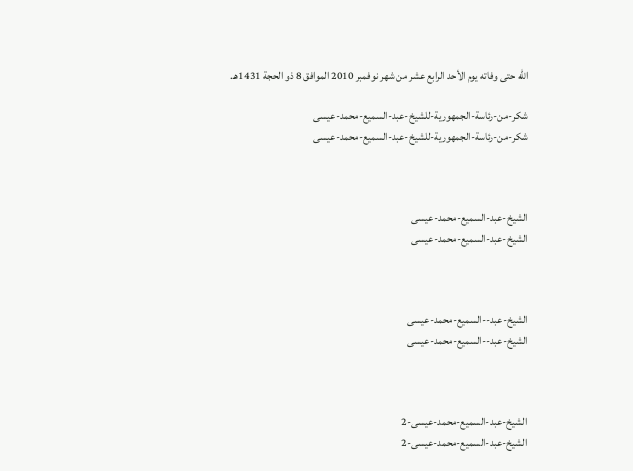الله حتى وفاته يوم الأحد الرابع عشر من شهر نوفمبر 2010 الموافق 8 ذو الحجة 1431هـ.

شكر-من-رئاسة-الجمهورية-للشيخ-عبد-السميع-محمد-عيسى
شكر-من-رئاسة-الجمهورية-للشيخ-عبد-السميع-محمد-عيسى



الشيخ-عبد-السميع-محمد-عيسى
الشيخ-عبد-السميع-محمد-عيسى



الشيخ-عبد--السميع-محمد-عيسى
الشيخ-عبد--السميع-محمد-عيسى



الشيخ-عبد-السميع-محمد-عيسى-2
الشيخ-عبد-السميع-محمد-عيسى-2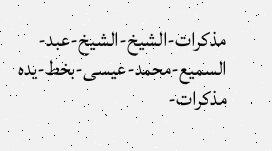مذكرات-الشيخ-الشيخ-عبد-السميع-محمد-عيسى-بخط-يده
مذكرات-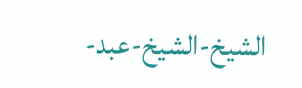الشيخ-الشيخ-عبد-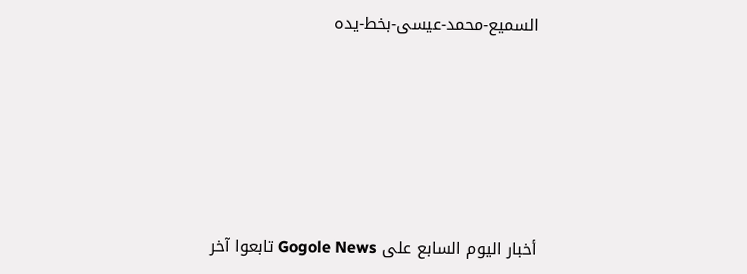السميع-محمد-عيسى-بخط-يده






أخبار اليوم السابع على Gogole News تابعوا آخر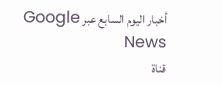أخبار اليوم السابع عبر Google News
قناة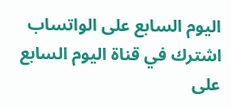اليوم السابع على الواتساب اشترك في قناة اليوم السابع على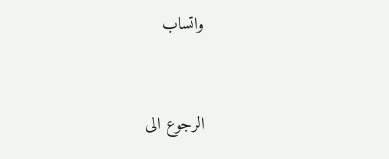واتساب



الرجوع الى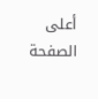أعلى الصفحة